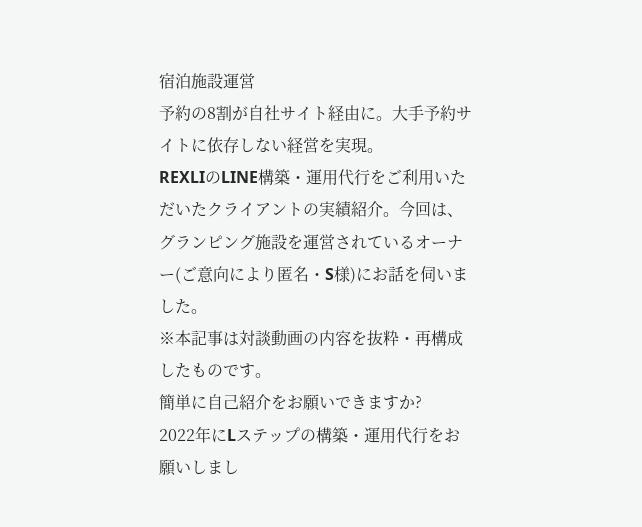宿泊施設運営
予約の8割が自社サイト経由に。大手予約サイトに依存しない経営を実現。
REXLIのLINE構築・運用代行をご利用いただいたクライアントの実績紹介。今回は、グランピング施設を運営されているオーナー(ご意向により匿名・S様)にお話を伺いました。
※本記事は対談動画の内容を抜粋・再構成したものです。
簡単に自己紹介をお願いできますか?
2022年にLステップの構築・運用代行をお願いしまし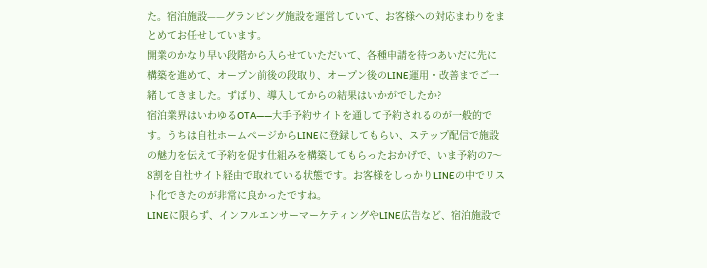た。宿泊施設——グランピング施設を運営していて、お客様への対応まわりをまとめてお任せしています。
開業のかなり早い段階から入らせていただいて、各種申請を待つあいだに先に構築を進めて、オープン前後の段取り、オープン後のLINE運用・改善までご一緒してきました。ずばり、導入してからの結果はいかがでしたか?
宿泊業界はいわゆるOTA——大手予約サイトを通して予約されるのが一般的です。うちは自社ホームページからLINEに登録してもらい、ステップ配信で施設の魅力を伝えて予約を促す仕組みを構築してもらったおかげで、いま予約の7〜8割を自社サイト経由で取れている状態です。お客様をしっかりLINEの中でリスト化できたのが非常に良かったですね。
LINEに限らず、インフルエンサーマーケティングやLINE広告など、宿泊施設で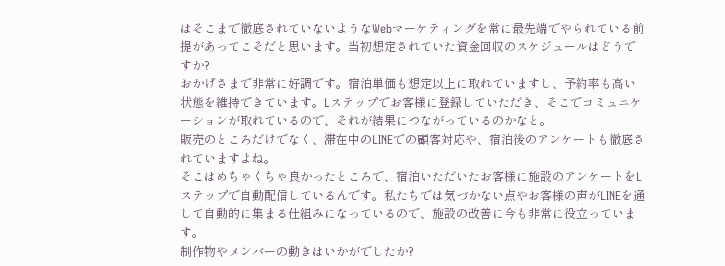はそこまで徹底されていないようなWebマーケティングを常に最先端でやられている前提があってこそだと思います。当初想定されていた資金回収のスケジュールはどうですか?
おかげさまで非常に好調です。宿泊単価も想定以上に取れていますし、予約率も高い状態を維持できています。Lステップでお客様に登録していただき、そこでコミュニケーションが取れているので、それが結果につながっているのかなと。
販売のところだけでなく、滞在中のLINEでの顧客対応や、宿泊後のアンケートも徹底されていますよね。
そこはめちゃくちゃ良かったところで、宿泊いただいたお客様に施設のアンケートをLステップで自動配信しているんです。私たちでは気づかない点やお客様の声がLINEを通して自動的に集まる仕組みになっているので、施設の改善に今も非常に役立っています。
制作物やメンバーの動きはいかがでしたか?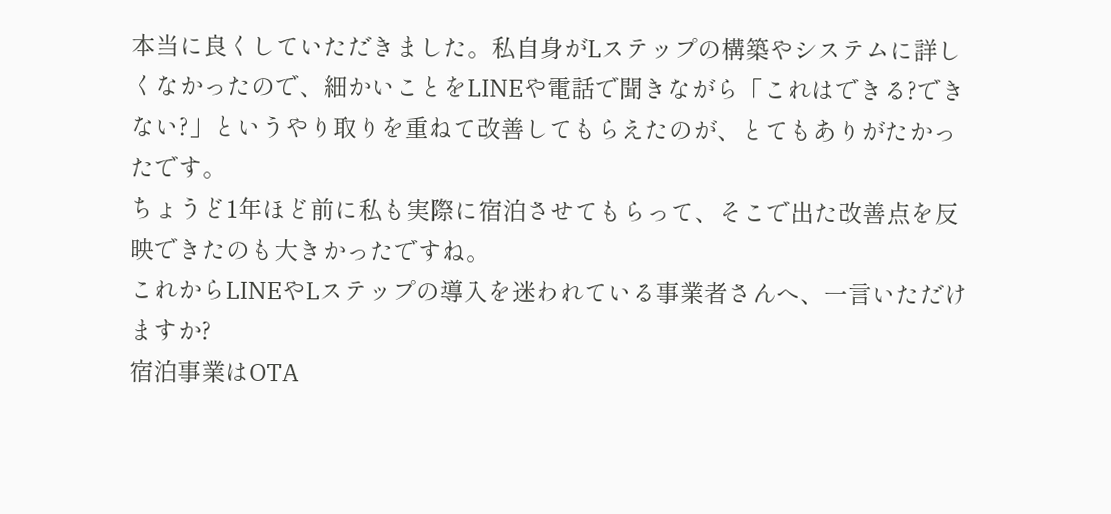本当に良くしていただきました。私自身がLステップの構築やシステムに詳しくなかったので、細かいことをLINEや電話で聞きながら「これはできる?できない?」というやり取りを重ねて改善してもらえたのが、とてもありがたかったです。
ちょうど1年ほど前に私も実際に宿泊させてもらって、そこで出た改善点を反映できたのも大きかったですね。
これからLINEやLステップの導入を迷われている事業者さんへ、一言いただけますか?
宿泊事業はOTA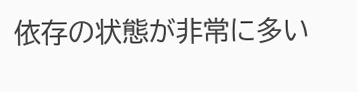依存の状態が非常に多い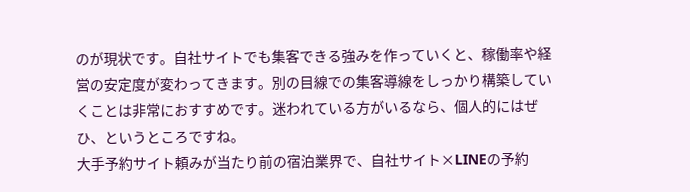のが現状です。自社サイトでも集客できる強みを作っていくと、稼働率や経営の安定度が変わってきます。別の目線での集客導線をしっかり構築していくことは非常におすすめです。迷われている方がいるなら、個人的にはぜひ、というところですね。
大手予約サイト頼みが当たり前の宿泊業界で、自社サイト×LINEの予約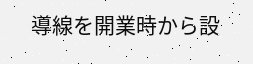導線を開業時から設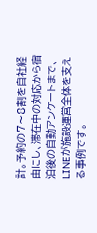計。予約の7〜8割を自社経由にし、滞在中の対応から宿泊後の自動アンケートまで、LINEが施設運営全体を支える事例です。